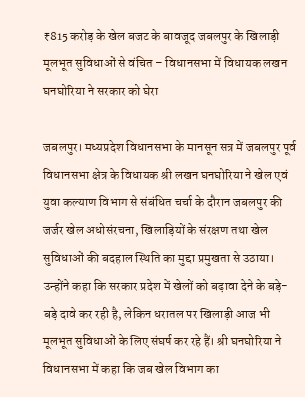₹815 करोड़ के खेल बजट के बावजूद जबलपुर के खिलाड़ी मूलभूत सुविधाओं से वंचित – विधानसभा में विधायक लखन घनघोरिया ने सरकार को घेरा

जबलपुर। मध्यप्रदेश विधानसभा के मानसून सत्र में जबलपुर पूर्व विधानसभा क्षेत्र के विधायक श्री लखन घनघोरिया ने खेल एवं युवा कल्याण विभाग से संबंधित चर्चा के दौरान जबलपुर की जर्जर खेल अधोसंरचना, खिलाड़ियों के संरक्षण तथा खेल सुविधाओं की बदहाल स्थिति का मुद्दा प्रमुखता से उठाया। उन्होंने कहा कि सरकार प्रदेश में खेलों को बढ़ावा देने के बड़े-बड़े दावे कर रही है, लेकिन धरातल पर खिलाड़ी आज भी मूलभूत सुविधाओं के लिए संघर्ष कर रहे हैं। श्री घनघोरिया ने विधानसभा में कहा कि जब खेल विभाग का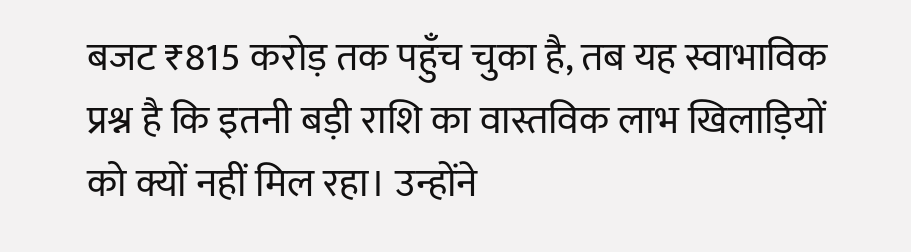बजट ₹815 करोड़ तक पहुँच चुका है, तब यह स्वाभाविक प्रश्न है कि इतनी बड़ी राशि का वास्तविक लाभ खिलाड़ियों को क्यों नहीं मिल रहा। उन्होंने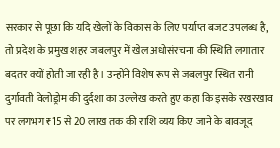सरकार से पूछा कि यदि खेलों के विकास के लिए पर्याप्त बजट उपलब्ध है, तो प्रदेश के प्रमुख शहर जबलपुर में खेल अधोसंरचना की स्थिति लगातार बदतर क्यों होती जा रही है। उन्होंने विशेष रूप से जबलपुर स्थित रानी दुर्गावती वेलोड्रोम की दुर्दशा का उल्लेख करते हुए कहा कि इसके रखरखाव पर लगभग ₹15 से 20 लाख तक की राशि व्यय किए जाने के बावजूद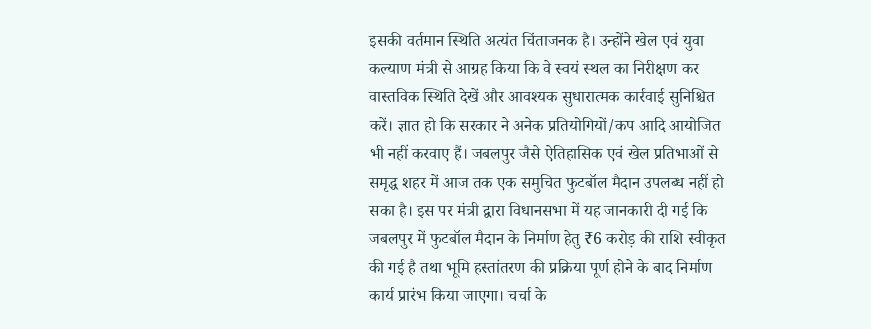इसकी वर्तमान स्थिति अत्यंत चिंताजनक है। उन्होंने खेल एवं युवा कल्याण मंत्री से आग्रह किया कि वे स्वयं स्थल का निरीक्षण कर वास्तविक स्थिति देखें और आवश्यक सुधारात्मक कार्रवाई सुनिश्चित करें। ज्ञात हो कि सरकार ने अनेक प्रतियोगियों/कप आदि आयोजित भी नहीं करवाए हैं। जबलपुर जैसे ऐतिहासिक एवं खेल प्रतिभाओं से समृद्ध शहर में आज तक एक समुचित फुटबॉल मैदान उपलब्ध नहीं हो सका है। इस पर मंत्री द्वारा विधानसभा में यह जानकारी दी गई कि जबलपुर में फुटबॉल मैदान के निर्माण हेतु ₹6 करोड़ की राशि स्वीकृत की गई है तथा भूमि हस्तांतरण की प्रक्रिया पूर्ण होने के बाद निर्माण कार्य प्रारंभ किया जाएगा। चर्चा के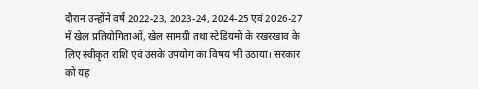दौरान उन्होंने वर्ष 2022-23, 2023-24, 2024-25 एवं 2026-27 में खेल प्रतियोगिताओं, खेल सामग्री तथा स्टेडियमों के रखरखाव के लिए स्वीकृत राशि एवं उसके उपयोग का विषय भी उठाया। सरकार को यह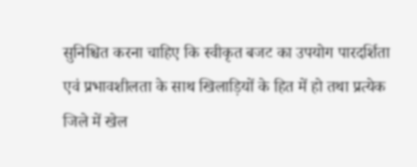सुनिश्चित करना चाहिए कि स्वीकृत बजट का उपयोग पारदर्शिता एवं प्रभावशीलता के साथ खिलाड़ियों के हित में हो तथा प्रत्येक जिले में खेल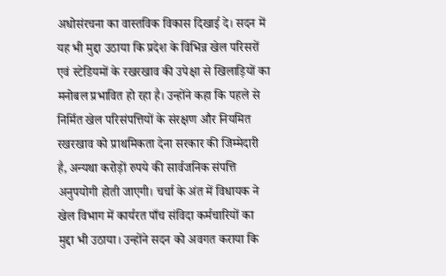अधोसंरचना का वास्तविक विकास दिखाई दे। सदन में यह भी मुद्दा उठाया कि प्रदेश के विभिन्न खेल परिसरों एवं स्टेडियमों के रखरखाव की उपेक्षा से खिलाड़ियों का मनोबल प्रभावित हो रहा है। उन्होंने कहा कि पहले से निर्मित खेल परिसंपत्तियों के संरक्षण और नियमित रखरखाव को प्राथमिकता देना सरकार की जिम्मेदारी है, अन्यथा करोड़ों रुपये की सार्वजनिक संपत्ति अनुपयोगी होती जाएगी। चर्चा के अंत में विधायक ने खेल विभाग में कार्यरत पाँच संविदा कर्मचारियों का मुद्दा भी उठाया। उन्होंने सदन को अवगत कराया कि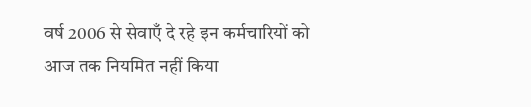वर्ष 2006 से सेवाएँ दे रहे इन कर्मचारियों को आज तक नियमित नहीं किया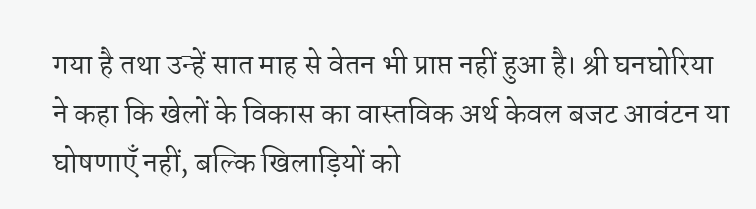गया है तथा उन्हें सात माह से वेतन भी प्राप्त नहीं हुआ है। श्री घनघोरिया ने कहा कि खेलों के विकास का वास्तविक अर्थ केवल बजट आवंटन या घोषणाएँ नहीं, बल्कि खिलाड़ियों को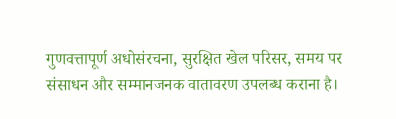गुणवत्तापूर्ण अधोसंरचना, सुरक्षित खेल परिसर, समय पर संसाधन और सम्मानजनक वातावरण उपलब्ध कराना है।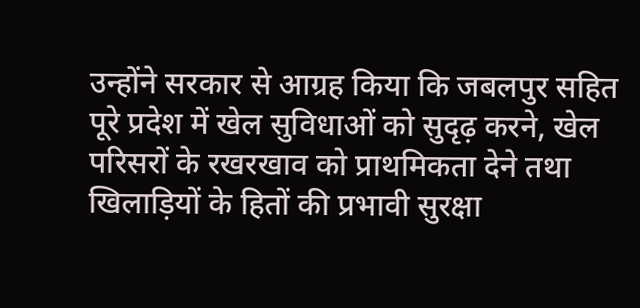उन्होंने सरकार से आग्रह किया कि जबलपुर सहित पूरे प्रदेश में खेल सुविधाओं को सुदृढ़ करने, खेल परिसरों के रखरखाव को प्राथमिकता देने तथा खिलाड़ियों के हितों की प्रभावी सुरक्षा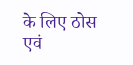के लिए ठोस एवं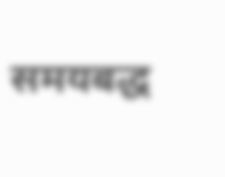समयबद्ध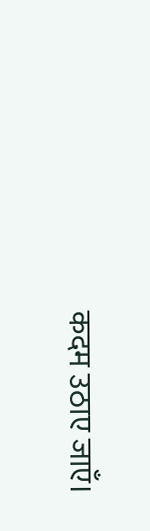कदम उठाए जाएँ।